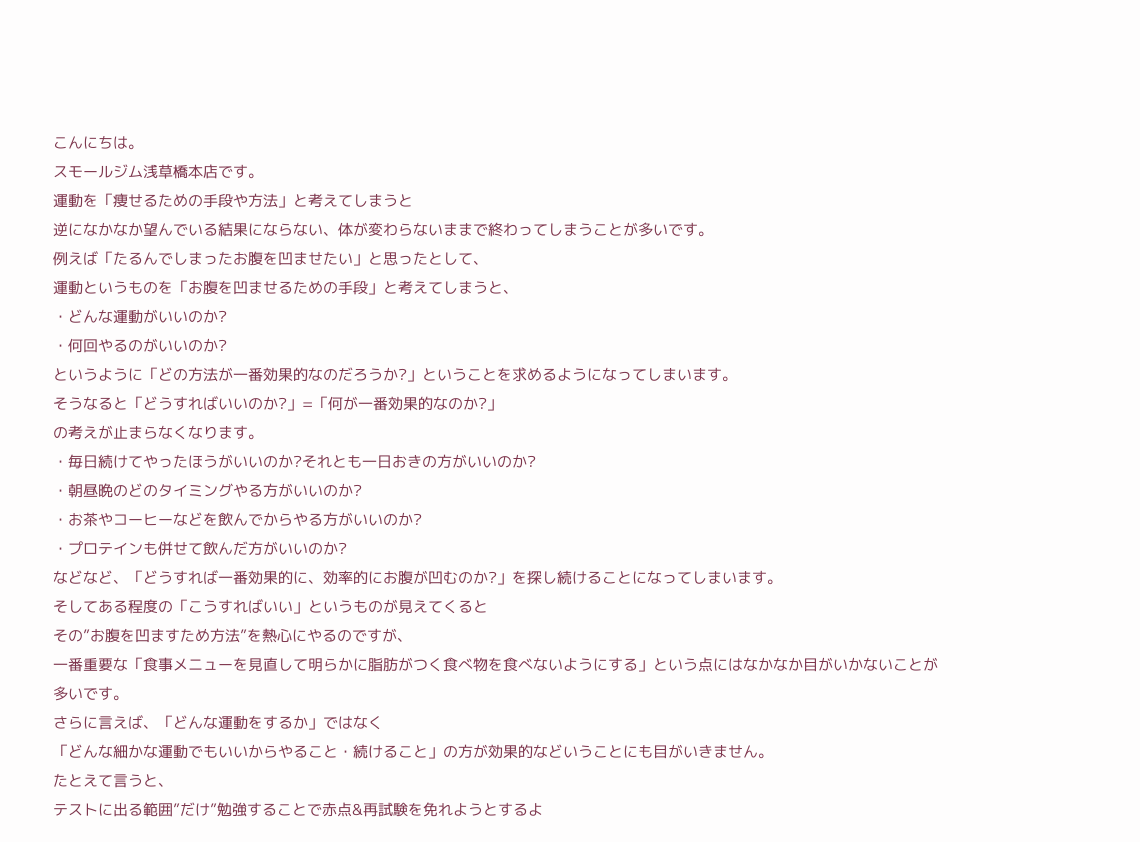こんにちは。
スモールジム浅草橋本店です。
運動を「痩せるための手段や方法」と考えてしまうと
逆になかなか望んでいる結果にならない、体が変わらないままで終わってしまうことが多いです。
例えば「たるんでしまったお腹を凹ませたい」と思ったとして、
運動というものを「お腹を凹ませるための手段」と考えてしまうと、
・どんな運動がいいのか?
・何回やるのがいいのか?
というように「どの方法が一番効果的なのだろうか?」ということを求めるようになってしまいます。
そうなると「どうすればいいのか?」=「何が一番効果的なのか?」
の考えが止まらなくなります。
・毎日続けてやったほうがいいのか?それとも一日おきの方がいいのか?
・朝昼晩のどのタイミングやる方がいいのか?
・お茶やコーヒーなどを飲んでからやる方がいいのか?
・プロテインも併せて飲んだ方がいいのか?
などなど、「どうすれば一番効果的に、効率的にお腹が凹むのか?」を探し続けることになってしまいます。
そしてある程度の「こうすればいい」というものが見えてくると
その”お腹を凹ますため方法”を熱心にやるのですが、
一番重要な「食事メニューを見直して明らかに脂肪がつく食べ物を食べないようにする」という点にはなかなか目がいかないことが多いです。
さらに言えば、「どんな運動をするか」ではなく
「どんな細かな運動でもいいからやること・続けること」の方が効果的などいうことにも目がいきません。
たとえて言うと、
テストに出る範囲”だけ”勉強することで赤点&再試験を免れようとするよ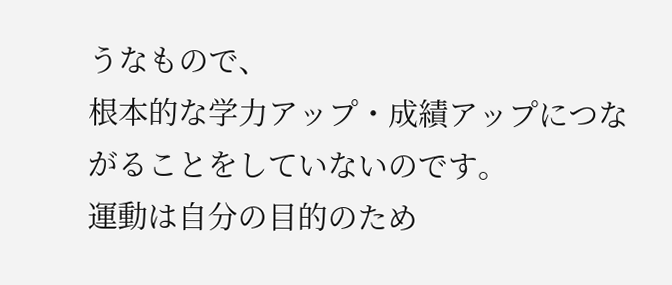うなもので、
根本的な学力アップ・成績アップにつながることをしていないのです。
運動は自分の目的のため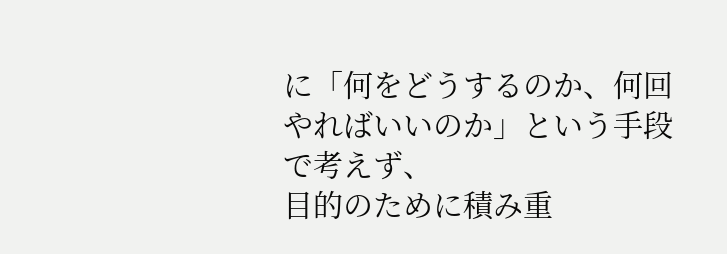に「何をどうするのか、何回やればいいのか」という手段で考えず、
目的のために積み重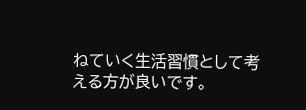ねていく生活習慣として考える方が良いです。